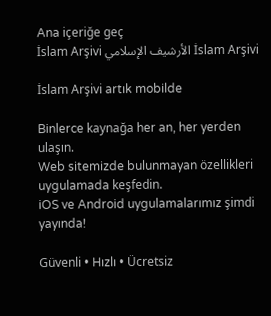Ana içeriğe geç
İslam Arşivi الأرشيف الإسلامي İslam Arşivi

İslam Arşivi artık mobilde

Binlerce kaynağa her an, her yerden ulaşın.
Web sitemizde bulunmayan özellikleri uygulamada keşfedin.
iOS ve Android uygulamalarımız şimdi yayında!

Güvenli • Hızlı • Ücretsiz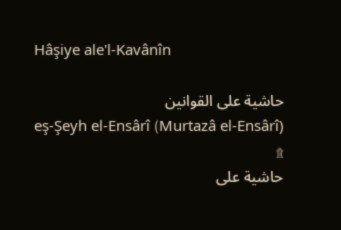Hâşiye ale'l-Kavânîn

حاشية على القوانين
eş-Şeyh el-Ensârî (Murtazâ el-Ensârî)
۩
حاشية على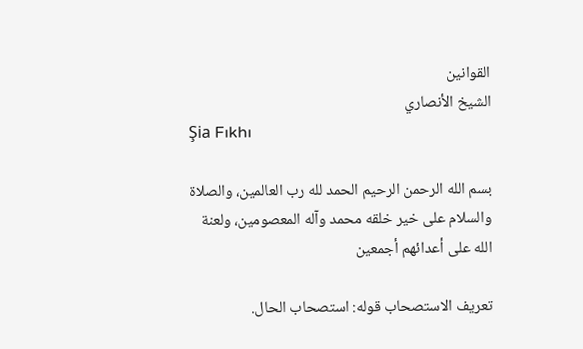القوانين
الشيخ الأنصاري
Şia Fıkhı

بسم الله الرحمن الرحيم الحمد لله رب العالمين، والصلاة والسلام على خير خلقه محمد وآله المعصومين، ولعنة الله على أعدائهم أجمعين

تعريف الاستصحاب قوله: استصحاب الحال.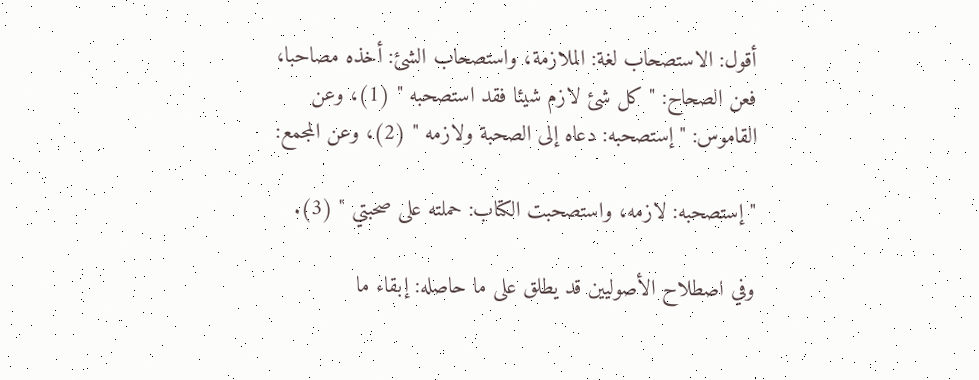أقول: الاستصحاب لغة: الملازمة، واستصحاب الشئ: أخذه مصاحبا، فعن الصحاح: " كل شئ لازم شيئا فقد استصحبه " (1)، وعن القاموس: " إستصحبه: دعاه إلى الصحبة ولازمه " (2)، وعن المجمع:

" إستصحبه: لازمه، واستصحبت الكتاب: حملته على صحبتي " (3).

وفي اصطلاح الأصوليين قد يطلق على ما حاصله: إبقاء ما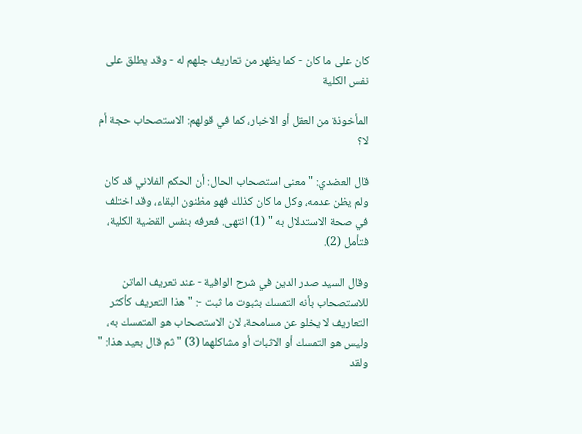كان على ما كان - كما يظهر من تعاريف جلهم له - وقد يطلق على نفس الكلية

المأخوذة من العقل أو الاخبار، كما في قولهم: الاستصحاب حجة أم لا؟

قال العضدي: " معنى استصحاب الحال: أن الحكم الفلاني قد كان ولم يظن عدمه، وكل ما كان كذلك فهو مظنون البقاء، وقد اختلف في صحة الاستدلال به " (1) انتهى. فعرفه بنفس القضية الكلية، فتأمل (2).

وقال السيد صدر الدين في شرح الوافية - عند تعريف الماتن للاستصحاب بأنه التمسك بثبوت ما ثبت -: " هذا التعريف كأكثر التعاريف لا يخلو عن مسامحة، لان الاستصحاب هو المتمسك به، وليس هو التمسك أو الاثبات أو مشاكلهما (3) " ثم قال بعيد هذا: " ولقد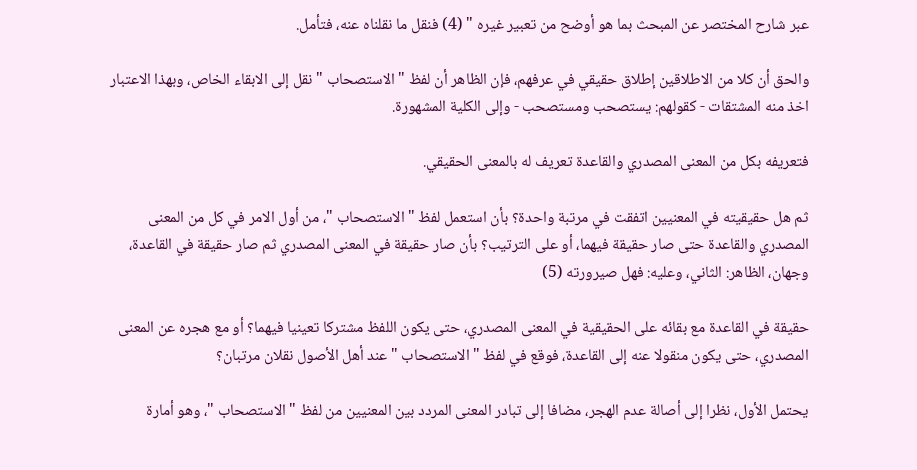عبر شارح المختصر عن المبحث بما هو أوضح من تعبير غيره " (4) فنقل ما نقلناه عنه، فتأمل.

والحق أن كلا من الاطلاقين إطلاق حقيقي في عرفهم، فإن الظاهر أن لفظ " الاستصحاب " نقل إلى الابقاء الخاص، وبهذا الاعتبار اخذ منه المشتقات - كقولهم: يستصحب ومستصحب - وإلى الكلية المشهورة.

فتعريفه بكل من المعنى المصدري والقاعدة تعريف له بالمعنى الحقيقي.

ثم هل حقيقيته في المعنيين اتفقت في مرتبة واحدة؟ بأن استعمل لفظ " الاستصحاب "، من أول الامر في كل من المعنى المصدري والقاعدة حتى صار حقيقة فيهما، أو على الترتيب؟ بأن صار حقيقة في المعنى المصدري ثم صار حقيقة في القاعدة، وجهان، الظاهر: الثاني، وعليه: فهل صيرورته (5)

حقيقة في القاعدة مع بقائه على الحقيقية في المعنى المصدري، حتى يكون اللفظ مشتركا تعينيا فيهما؟ أو مع هجره عن المعنى المصدري، حتى يكون منقولا عنه إلى القاعدة، فوقع في لفظ " الاستصحاب " عند أهل الأصول نقلان مرتبان؟

يحتمل الأول، نظرا إلى أصالة عدم الهجر، مضافا إلى تبادر المعنى المردد بين المعنيين من لفظ " الاستصحاب "، وهو أمارة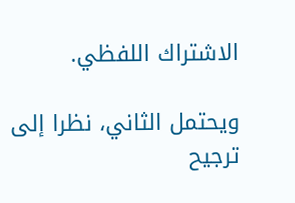الاشتراك اللفظي.

ويحتمل الثاني، نظرا إلى ترجيح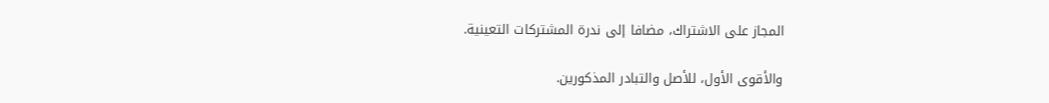المجاز على الاشتراك، مضافا إلى ندرة المشتركات التعينية.

والأقوى الأول، للأصل والتبادر المذكورين.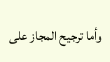وأما ترجيح المجاز على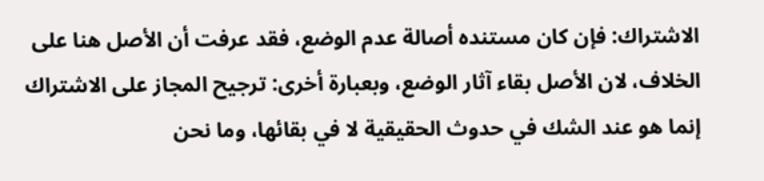الاشتراك: فإن كان مستنده أصالة عدم الوضع، فقد عرفت أن الأصل هنا على الخلاف، لان الأصل بقاء آثار الوضع، وبعبارة أخرى: ترجيح المجاز على الاشتراك إنما هو عند الشك في حدوث الحقيقية لا في بقائها، وما نحن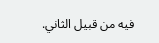فيه من قبيل الثاني.